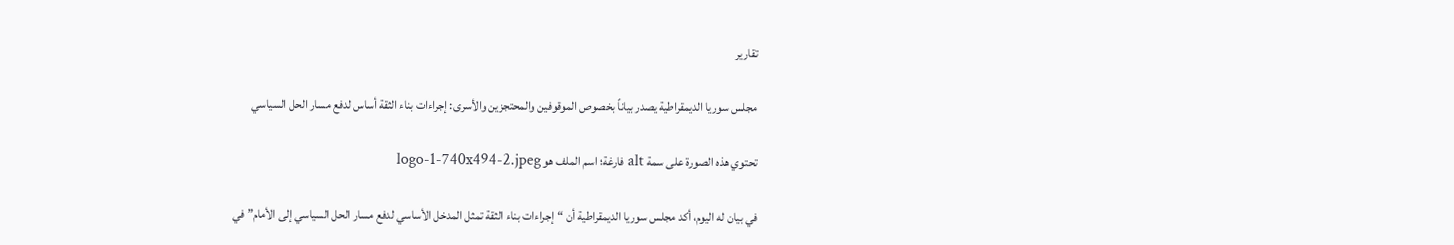تقارير

مجلس سوريا الديمقراطية يصدر بياناً بخصوص الموقوفين والمحتجزين والأسرى: إجراءات بناء الثقة أساس لدفع مسار الحل السياسي

تحتوي هذه الصورة على سمة alt فارغة؛ اسم الملف هو logo-1-740x494-2.jpeg

في بيان له اليوم، أكد مجلس سوريا الديمقراطية أن “إجراءات بناء الثقة تمثل المدخل الأساسي لدفع مسار الحل السياسي إلى الأمام” في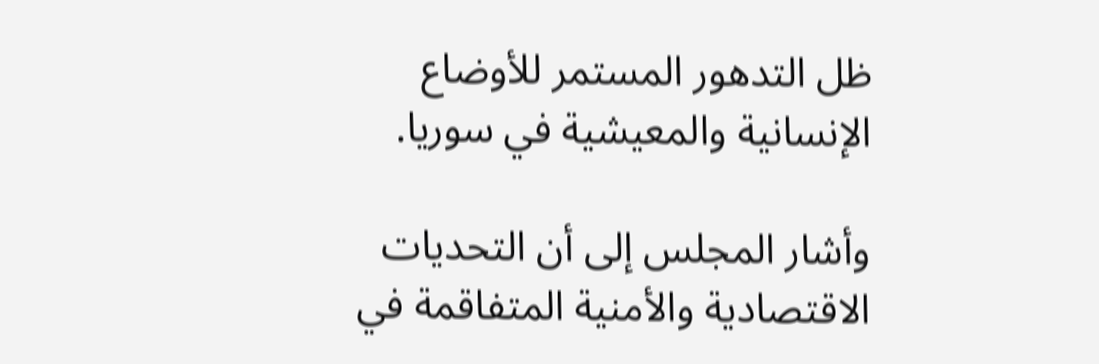ظل التدهور المستمر للأوضاع الإنسانية والمعيشية في سوريا.

وأشار المجلس إلى أن التحديات الاقتصادية والأمنية المتفاقمة في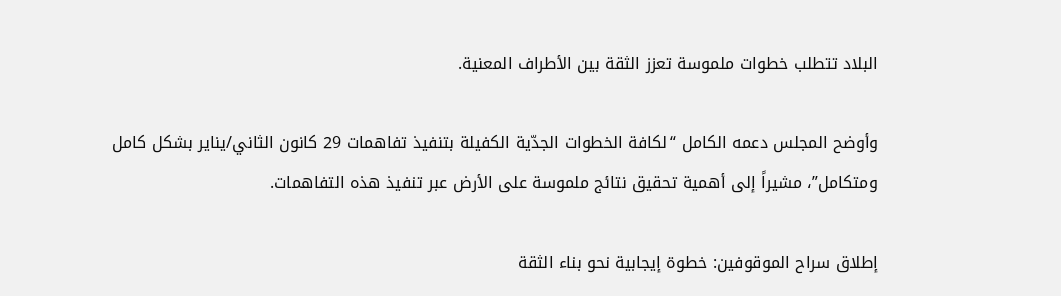البلاد تتطلب خطوات ملموسة تعزز الثقة بين الأطراف المعنية.

وأوضح المجلس دعمه الكامل “لكافة الخطوات الجدّية الكفيلة بتنفيذ تفاهمات 29 كانون الثاني/يناير بشكل كامل ومتكامل”، مشيراً إلى أهمية تحقيق نتائج ملموسة على الأرض عبر تنفيذ هذه التفاهمات.

إطلاق سراح الموقوفين: خطوة إيجابية نحو بناء الثقة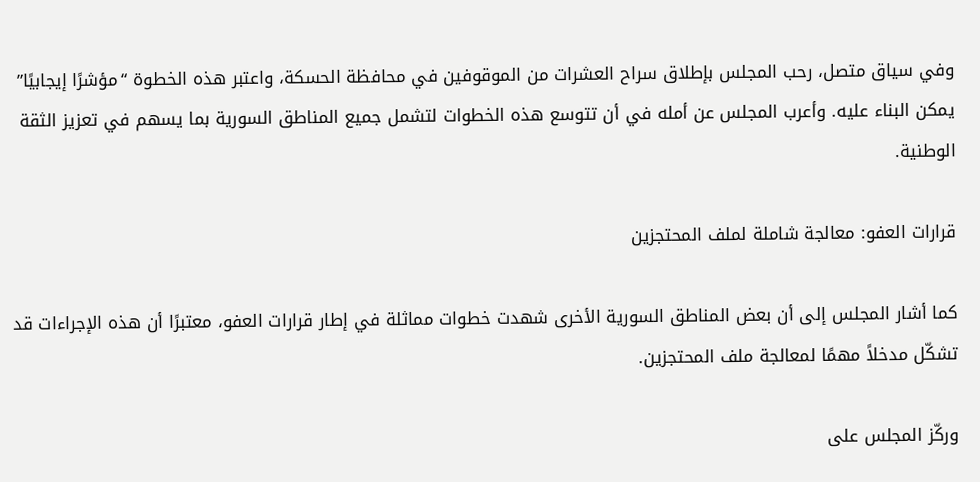وفي سياق متصل، رحب المجلس بإطلاق سراح العشرات من الموقوفين في محافظة الحسكة، واعتبر هذه الخطوة “مؤشرًا إيجابيًا” يمكن البناء عليه. وأعرب المجلس عن أمله في أن تتوسع هذه الخطوات لتشمل جميع المناطق السورية بما يسهم في تعزيز الثقة الوطنية.

قرارات العفو: معالجة شاملة لملف المحتجزين

كما أشار المجلس إلى أن بعض المناطق السورية الأخرى شهدت خطوات مماثلة في إطار قرارات العفو، معتبرًا أن هذه الإجراءات قد تشكّل مدخلاً مهمًا لمعالجة ملف المحتجزين.

وركّز المجلس على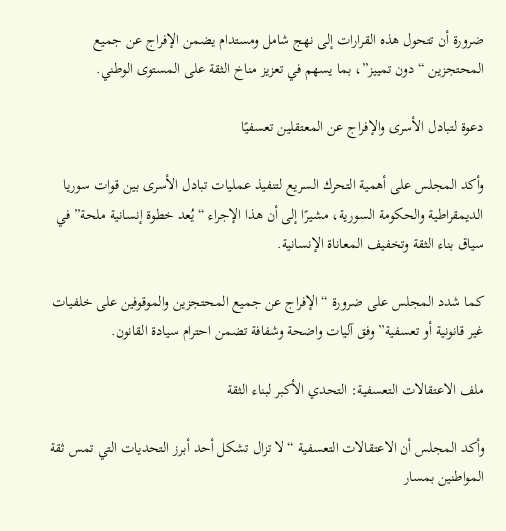ضرورة أن تتحول هذه القرارات إلى نهج شامل ومستدام يضمن الإفراج عن جميع المحتجزين “دون تمييز”، بما يسهم في تعزيز مناخ الثقة على المستوى الوطني.

دعوة لتبادل الأسرى والإفراج عن المعتقلين تعسفيًا

وأكد المجلس على أهمية التحرك السريع لتنفيذ عمليات تبادل الأسرى بين قوات سوريا الديمقراطية والحكومة السورية، مشيرًا إلى أن هذا الإجراء “يُعد خطوة إنسانية ملحة” في سياق بناء الثقة وتخفيف المعاناة الإنسانية.

كما شدد المجلس على ضرورة “الإفراج عن جميع المحتجزين والموقوفين على خلفيات غير قانونية أو تعسفية” وفق آليات واضحة وشفافة تضمن احترام سيادة القانون.

ملف الاعتقالات التعسفية: التحدي الأكبر لبناء الثقة

وأكد المجلس أن الاعتقالات التعسفية “لا تزال تشكل أحد أبرز التحديات التي تمس ثقة المواطنين بمسار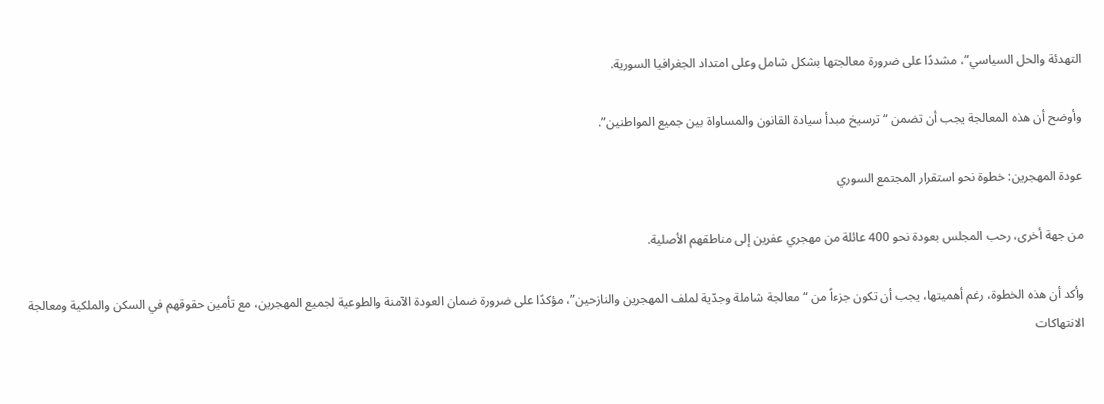التهدئة والحل السياسي”، مشددًا على ضرورة معالجتها بشكل شامل وعلى امتداد الجغرافيا السورية.

وأوضح أن هذه المعالجة يجب أن تضمن “ترسيخ مبدأ سيادة القانون والمساواة بين جميع المواطنين”.

عودة المهجرين: خطوة نحو استقرار المجتمع السوري

من جهة أخرى، رحب المجلس بعودة نحو 400 عائلة من مهجري عفرين إلى مناطقهم الأصلية.

وأكد أن هذه الخطوة، رغم أهميتها، يجب أن تكون جزءاً من “معالجة شاملة وجدّية لملف المهجرين والنازحين”، مؤكدًا على ضرورة ضمان العودة الآمنة والطوعية لجميع المهجرين، مع تأمين حقوقهم في السكن والملكية ومعالجة الانتهاكات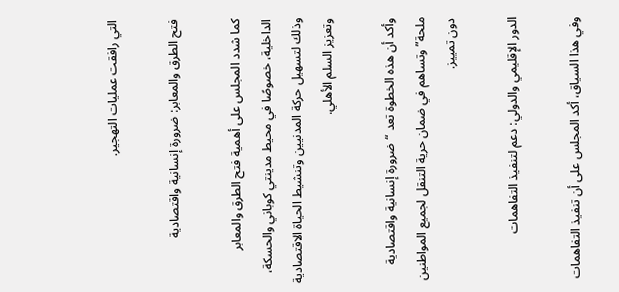التي رافقت عمليات التهجير.

فتح الطرق والمعابر: ضرورة إنسانية واقتصادية

كما شدد المجلس على أهمية فتح الطرق والمعابر الداخلية، خصوصًا في محيط مدينتي كوباني والحسكة، وذلك لتسهيل حركة المدنيين وتنشيط الحياة الاقتصادية وتعزيز السلم الأهلي.

وأكد أن هذه الخطوة تعد “ضرورة إنسانية واقتصادية ملحة” وتساهم في ضمان حرية التنقل لجميع المواطنين دون تمييز.

الدور الإقليمي والدولي: دعم لتنفيذ التفاهمات

وفي هذا السياق، أكد المجلس على أن تنفيذ التفاهمات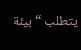يتطلب “بيئة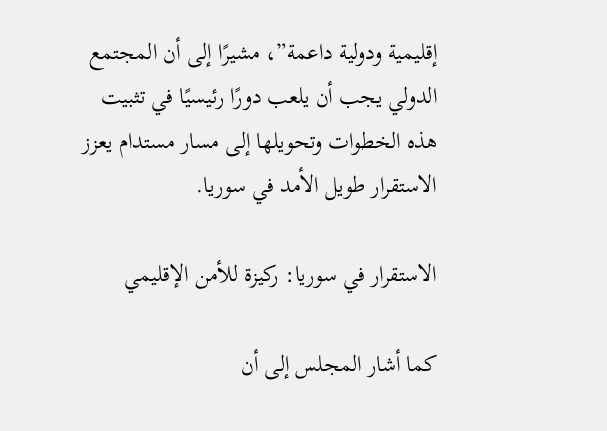إقليمية ودولية داعمة”، مشيرًا إلى أن المجتمع الدولي يجب أن يلعب دورًا رئيسيًا في تثبيت هذه الخطوات وتحويلها إلى مسار مستدام يعزز الاستقرار طويل الأمد في سوريا.

الاستقرار في سوريا: ركيزة للأمن الإقليمي

كما أشار المجلس إلى أن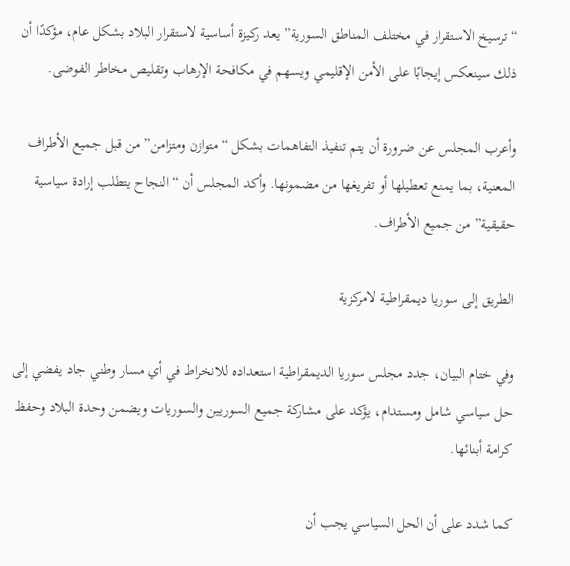“ترسيخ الاستقرار في مختلف المناطق السورية” يعد ركيزة أساسية لاستقرار البلاد بشكل عام، مؤكدًا أن ذلك سينعكس إيجابًا على الأمن الإقليمي ويسهم في مكافحة الإرهاب وتقليص مخاطر الفوضى.

وأعرب المجلس عن ضرورة أن يتم تنفيذ التفاهمات بشكل “متوازن ومتزامن” من قبل جميع الأطراف المعنية، بما يمنع تعطيلها أو تفريغها من مضمونها. وأكد المجلس أن “النجاح يتطلب إرادة سياسية حقيقية” من جميع الأطراف.

الطريق إلى سوريا ديمقراطية لامركزية

وفي ختام البيان، جدد مجلس سوريا الديمقراطية استعداده للانخراط في أي مسار وطني جاد يفضي إلى حل سياسي شامل ومستدام، يؤكد على مشاركة جميع السوريين والسوريات ويضمن وحدة البلاد وحفظ كرامة أبنائها.

كما شدد على أن الحل السياسي يجب أن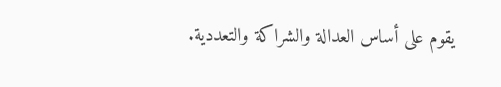يقوم على أساس العدالة والشراكة والتعددية.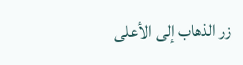زر الذهاب إلى الأعلى